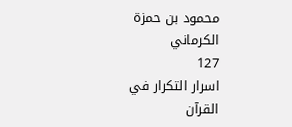محمود بن حمزة الكرماني
127
اسرار التكرار في القرآن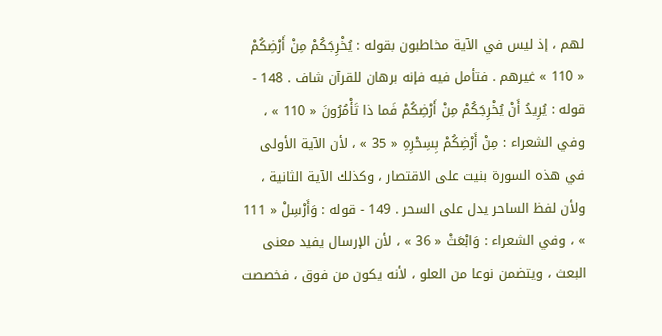لهم ، إذ ليس في الآية مخاطبون بقوله : يُخْرِجَكُمْ مِنْ أَرْضِكُمْ « 110 » غيرهم . فتأمل فيه فإنه برهان للقرآن شاف . 148 - قوله : يُرِيدُ أَنْ يُخْرِجَكُمْ مِنْ أَرْضِكُمْ فَما ذا تَأْمُرُونَ « 110 » ، وفي الشعراء : مِنْ أَرْضِكُمْ بِسِحْرِهِ « 35 » ، لأن الآية الأولى في هذه السورة بنيت على الاقتصار ، وكذلك الآية الثانية ، ولأن لفظ الساحر يدل على السحر . 149 - قوله : وَأَرْسِلْ « 111 » ، وفي الشعراء : وَابْعَثْ « 36 » ، لأن الإرسال يفيد معنى البعث ، ويتضمن نوعا من العلو ، لأنه يكون من فوق ، فخصصت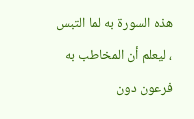هذه السورة به لما التبس ، ليعلم أن المخاطب به فرعون دون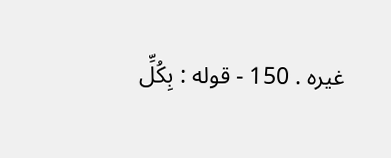غيره . 150 - قوله : بِكُلِّ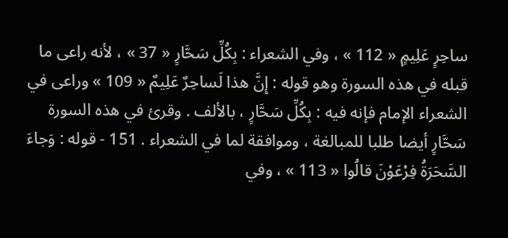ساحِرٍ عَلِيمٍ « 112 » ، وفي الشعراء : بِكُلِّ سَحَّارٍ « 37 » ، لأنه راعى ما قبله في هذه السورة وهو قوله : إِنَّ هذا لَساحِرٌ عَلِيمٌ « 109 » وراعى في الشعراء الإمام فإنه فيه : بِكُلِّ سَحَّارٍ ، بالألف . وقرئ في هذه السورة سَحَّارٍ أيضا طلبا للمبالغة ، وموافقة لما في الشعراء . 151 - قوله : وَجاءَ السَّحَرَةُ فِرْعَوْنَ قالُوا « 113 » ، وفي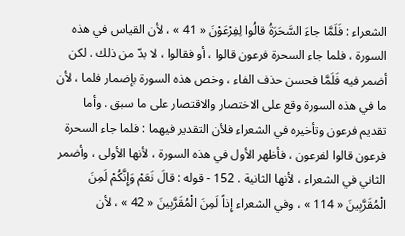الشعراء : فَلَمَّا جاءَ السَّحَرَةُ قالُوا لِفِرْعَوْنَ « 41 » ، لأن القياس في هذه السورة ، فلما جاء السحرة فرعون قالوا ، أو فقالوا ، لا بدّ من ذلك . لكن أضمر فيه فَلَمَّا فحسن حذف الفاء ، وخص هذه السورة بإضمار فلما ، لأن ما في هذه السورة وقع على الاختصار والاقتصار على ما سبق . وأما تقديم فرعون وتأخيره في الشعراء فلأن التقدير فيهما : فلما جاء السحرة فرعون قالوا لفرعون ، فأظهر الأول في هذه السورة ، لأنها الأولى ، وأضمر الثاني في الشعراء ، لأنها الثانية . 152 - قوله : قالَ نَعَمْ وَإِنَّكُمْ لَمِنَ الْمُقَرَّبِينَ « 114 » ، وفي الشعراء إِذاً لَمِنَ الْمُقَرَّبِينَ « 42 » ، لأن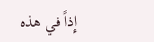إِذاً في هذه